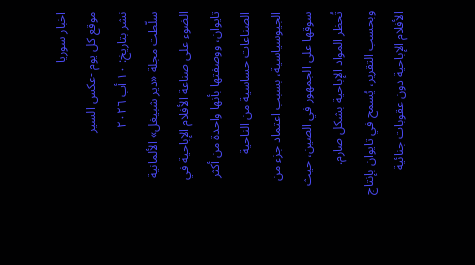اخبار سوريا
موقع كل يوم -عكس السير
نشر بتاريخ: ١٠ أب ٢٠٢٦
سلّطت مجلة «دير شبيغل» الألمانية الضوء على صناعة الأفلام الإباحية في تايوان، ووصفتها بأنها واحدة من أكثر الصناعات حساسية من الناحية الجيوسياسية، بسبب اعتماد جزء من سوقها على الجمهور في الصين، حيث تُحظر المواد الإباحية بشكل صارم.
وبحسب التقرير، يُسمح في تايوان بإنتاج الأفلام الإباحية دون عقوبات جنائية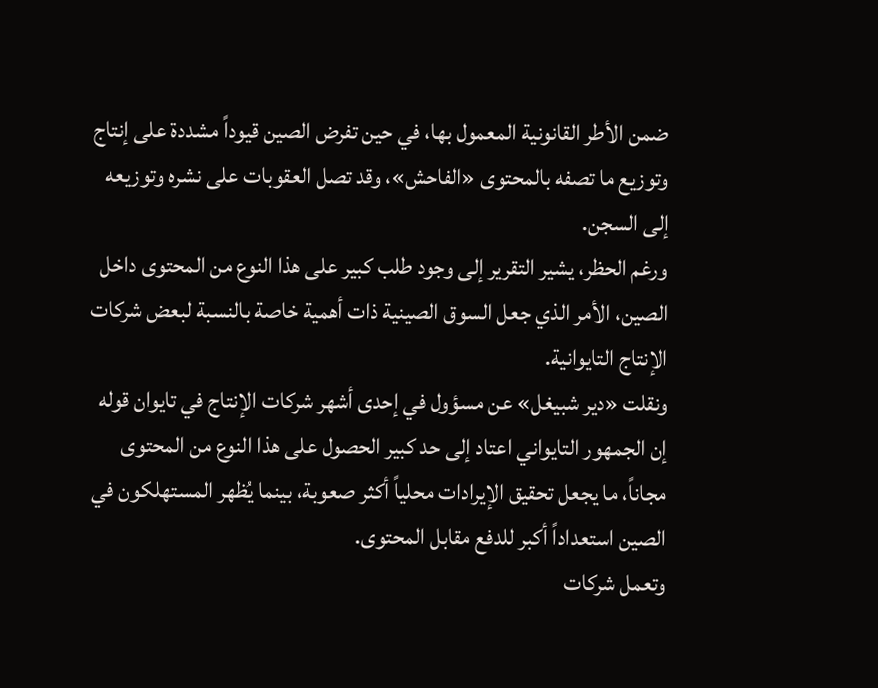ضمن الأطر القانونية المعمول بها، في حين تفرض الصين قيوداً مشددة على إنتاج وتوزيع ما تصفه بالمحتوى «الفاحش»، وقد تصل العقوبات على نشره وتوزيعه إلى السجن.
ورغم الحظر، يشير التقرير إلى وجود طلب كبير على هذا النوع من المحتوى داخل الصين، الأمر الذي جعل السوق الصينية ذات أهمية خاصة بالنسبة لبعض شركات الإنتاج التايوانية.
ونقلت «دير شبيغل» عن مسؤول في إحدى أشهر شركات الإنتاج في تايوان قوله إن الجمهور التايواني اعتاد إلى حد كبير الحصول على هذا النوع من المحتوى مجاناً، ما يجعل تحقيق الإيرادات محلياً أكثر صعوبة، بينما يُظهر المستهلكون في الصين استعداداً أكبر للدفع مقابل المحتوى.
وتعمل شركات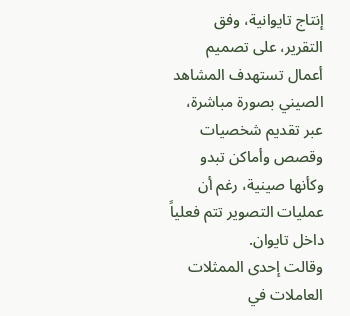إنتاج تايوانية، وفق التقرير، على تصميم أعمال تستهدف المشاهد الصيني بصورة مباشرة، عبر تقديم شخصيات وقصص وأماكن تبدو وكأنها صينية، رغم أن عمليات التصوير تتم فعلياً داخل تايوان.
وقالت إحدى الممثلات العاملات في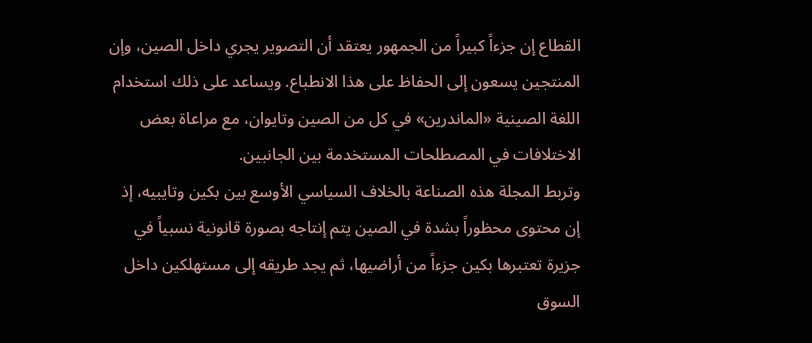القطاع إن جزءاً كبيراً من الجمهور يعتقد أن التصوير يجري داخل الصين، وإن المنتجين يسعون إلى الحفاظ على هذا الانطباع. ويساعد على ذلك استخدام اللغة الصينية «الماندرين» في كل من الصين وتايوان، مع مراعاة بعض الاختلافات في المصطلحات المستخدمة بين الجانبين.
وتربط المجلة هذه الصناعة بالخلاف السياسي الأوسع بين بكين وتايبيه، إذ إن محتوى محظوراً بشدة في الصين يتم إنتاجه بصورة قانونية نسبياً في جزيرة تعتبرها بكين جزءاً من أراضيها، ثم يجد طريقه إلى مستهلكين داخل السوق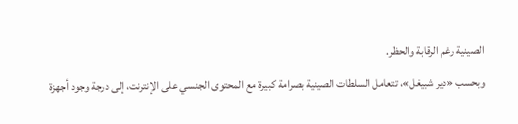الصينية رغم الرقابة والحظر.
وبحسب «دير شبيغل»، تتعامل السلطات الصينية بصرامة كبيرة مع المحتوى الجنسي على الإنترنت، إلى درجة وجود أجهزة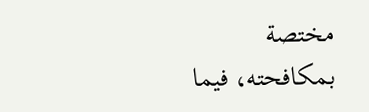مختصة بمكافحته، فيما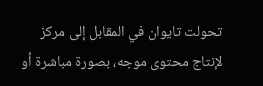تحولت تايوان في المقابل إلى مركز لإنتاج محتوى موجه، بصورة مباشرة أو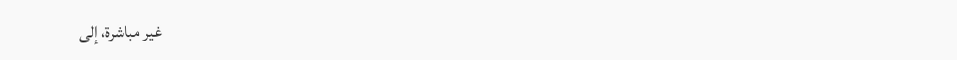غير مباشرة، إلى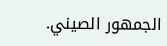الجمهور الصيني.